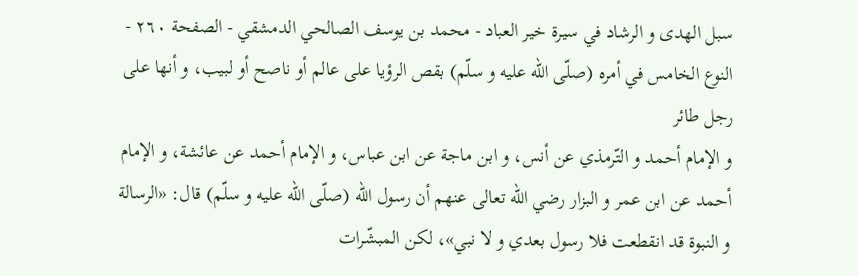سبل الهدى و الرشاد في سيرة خير العباد - محمد بن يوسف الصالحي الدمشقي - الصفحة ٢٦٠ - النوع الخامس في أمره (صلّى اللّه عليه و سلّم) بقص الرؤيا على عالم أو ناصح أو لبيب، و أنها على رجل طائر
و الإمام أحمد و التّرمذي عن أنس، و ابن ماجة عن ابن عباس، و الإمام أحمد عن عائشة، و الإمام أحمد عن ابن عمر و البزار رضي اللّه تعالى عنهم أن رسول اللّه (صلّى اللّه عليه و سلّم) قال: «الرسالة و النبوة قد انقطعت فلا رسول بعدي و لا نبي»، لكن المبشّرات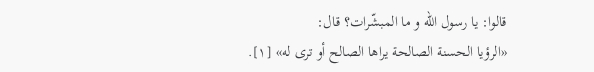قالوا: يا رسول اللّه و ما المبشّرات؟ قال:
«الرؤيا الحسنة الصالحة يراها الصالح أو ترى له» [١].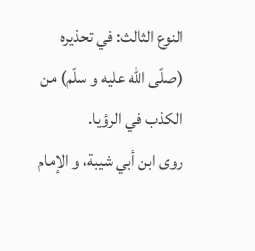النوع الثالث: في تحذيره (صلّى اللّه عليه و سلّم) من الكذب في الرؤيا.
روى ابن أبي شيبة، و الإمام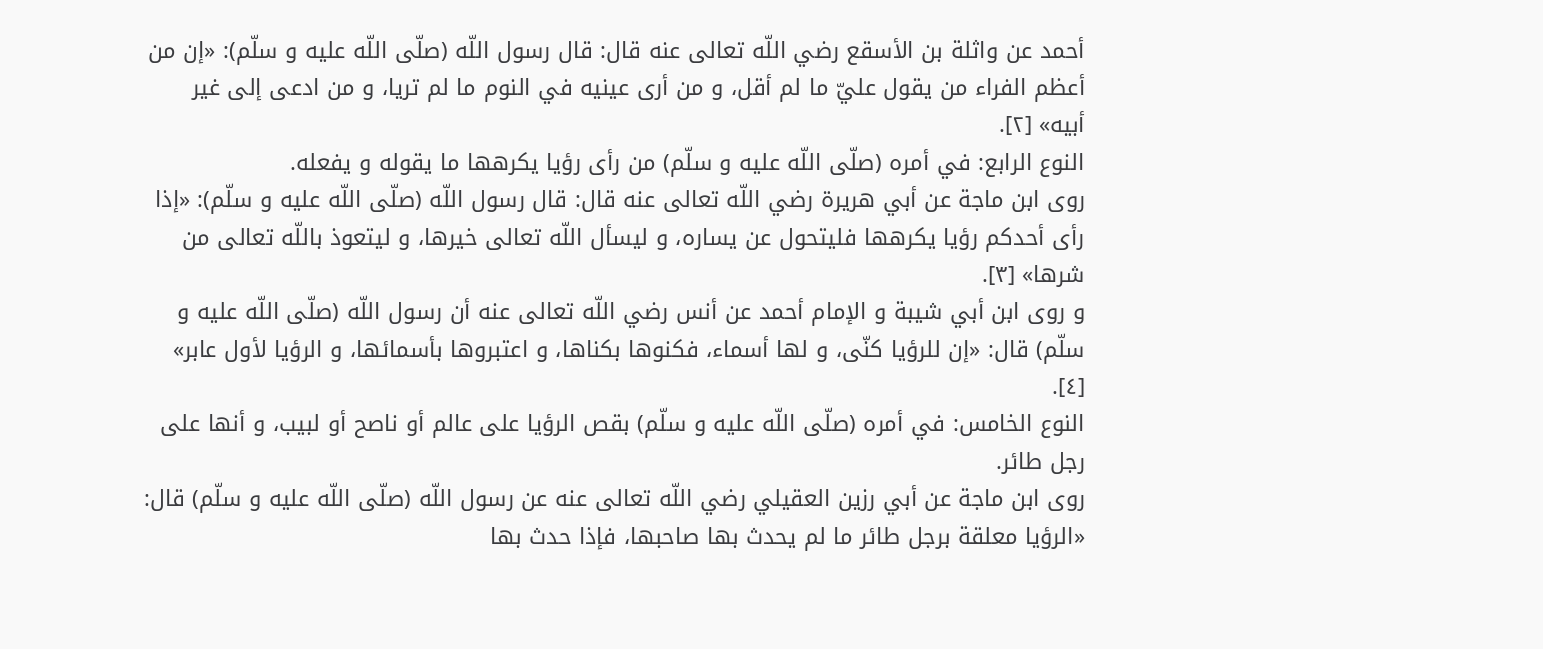أحمد عن واثلة بن الأسقع رضي اللّه تعالى عنه قال: قال رسول اللّه (صلّى اللّه عليه و سلّم): «إن من أعظم الفراء من يقول عليّ ما لم أقل، و من أرى عينيه في النوم ما لم تريا، و من ادعى إلى غير أبيه» [٢].
النوع الرابع: في أمره (صلّى اللّه عليه و سلّم) من رأى رؤيا يكرهها ما يقوله و يفعله.
روى ابن ماجة عن أبي هريرة رضي اللّه تعالى عنه قال: قال رسول اللّه (صلّى اللّه عليه و سلّم): «إذا رأى أحدكم رؤيا يكرهها فليتحول عن يساره، و ليسأل اللّه تعالى خيرها، و ليتعوذ باللّه تعالى من شرها» [٣].
و روى ابن أبي شيبة و الإمام أحمد عن أنس رضي اللّه تعالى عنه أن رسول اللّه (صلّى اللّه عليه و سلّم) قال: «إن للرؤيا كنّى، و لها أسماء، فكنوها بكناها، و اعتبروها بأسمائها، و الرؤيا لأول عابر» [٤].
النوع الخامس: في أمره (صلّى اللّه عليه و سلّم) بقص الرؤيا على عالم أو ناصح أو لبيب، و أنها على رجل طائر.
روى ابن ماجة عن أبي رزين العقيلي رضي اللّه تعالى عنه عن رسول اللّه (صلّى اللّه عليه و سلّم) قال: «الرؤيا معلقة برجل طائر ما لم يحدث بها صاحبها، فإذا حدث بها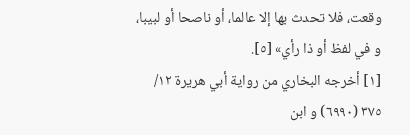وقعت، فلا تحدث بها إلا عالما، أو ناصحا أو لبيبا، و في لفظ أو ذا رأي» [٥].
[١] أخرجه البخاري من رواية أبي هريرة ١٢/ ٣٧٥ (٦٩٩٠) و ابن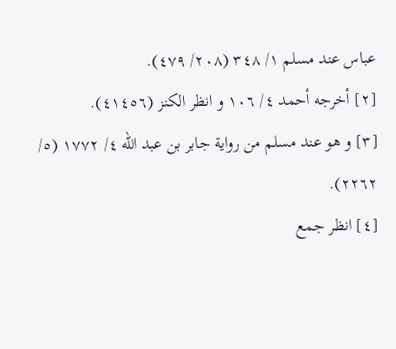عباس عند مسلم ١/ ٣٤٨ (٢٠٨/ ٤٧٩).
[٢] أخرجه أحمد ٤/ ١٠٦ و انظر الكنز (٤١٤٥٦).
[٣] و هو عند مسلم من رواية جابر بن عبد اللّه ٤/ ١٧٧٢ (٥/ ٢٢٦٢).
[٤] انظر جمع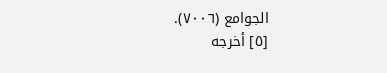الجوامع (٧٠٠٦).
[٥] أخرجه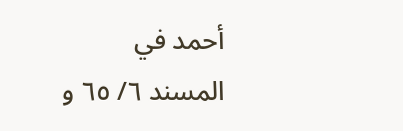أحمد في المسند ٦/ ٦٥ و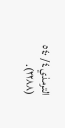الترمذي ٤/ ٥٤٠ (٢٢٨٨).